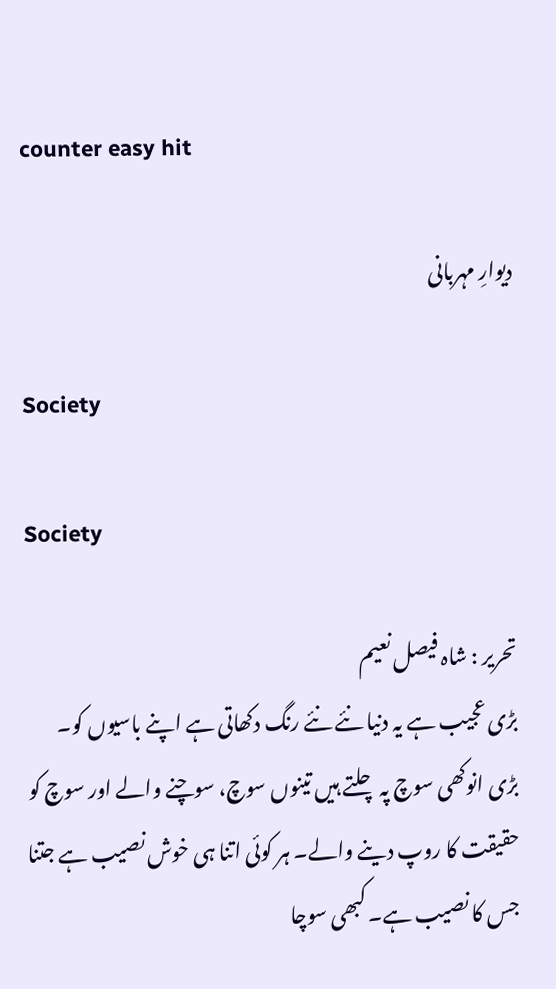counter easy hit

دیوارِ مہربانی

Society

Society

تحریر : شاہ فیصل نعیم
بڑی عجیب ہے یہ دنیا نئے نئے رنگ دکھاتی ہے اپنے باسیوں کو۔ بڑی انوکھی سوچ پہ چلتے ہیں تینوں سوچ، سوچنے والے اور سوچ کو حقیقت کا روپ دینے والے۔ ہر کوئی اتنا ہی خوش نصیب ہے جتنا جس کا نصیب ہے۔ کبھی سوچا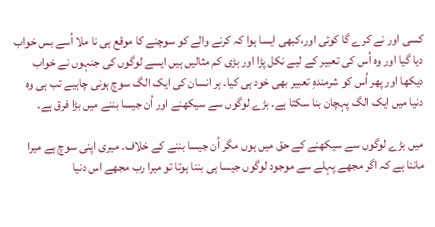کسی اور نے کرے گا کوئی اور،کبھی ایسا ہوا کہ کرنے والے کو سوچنے کا موقع ہی نا ملا اُسے بس خواب دیا گیا اور وہ اُس کی تعبیر کے لیے نکل پڑا اور بڑی کم مثالیں ہیں ایسے لوگوں کی جنہوں نے خواب دیکھا اور پھر اُس کو شرمندہِ تعبیر بھی خود ہی کیا۔ ہر انسان کی ایک الگ سوچ ہونی چاہیے تب ہی وہ دنیا میں ایک الگ پہچان بنا سکتا ہے۔ بڑے لوگوں سے سیکھنے اور اُن جیسا بننے میں بڑا فرق ہے۔

میں بڑے لوگوں سے سیکھنے کے حق میں ہوں مگر اُن جیسا بننے کے خلاف۔ میری اپنی سوچ ہے میرا ماننا ہے کہ اگر مجھے پہلے سے موجود لوگوں جیسا ہی بننا ہوتا تو میرا رب مجھے اس دنیا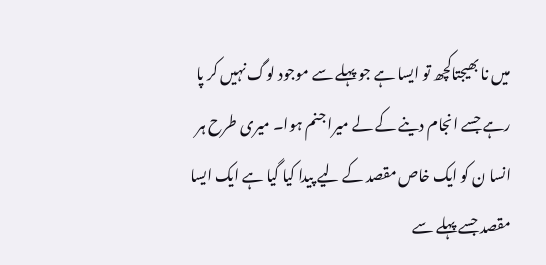میں نا بھیجتاکچھ تو ایسا ہے جو پہلے سے موجود لوگ نہیں کر پا رہے جسے انجام دینے کے لے میرا جنم ہوا۔ میری طرح ہر انسا ن کو ایک خاص مقصد کے لیے پیدا کیا گیا ہے ایک ایسا مقصد جسے پہلے سے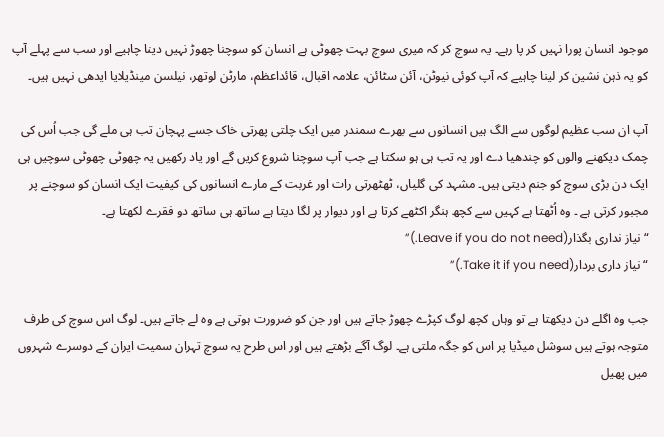موجود انسان پورا نہیں کر پا رہے۔ یہ سوچ کر کہ میری سوچ بہت چھوٹی ہے انسان کو سوچنا چھوڑ نہیں دینا چاہیے اور سب سے پہلے آپ کو یہ ذہن نشین کر لینا چاہیے کہ آپ کوئی نیوٹن، آئن سٹائن، علامہ اقبال، قائداعظم، مارٹن لوتھر، نیلسن مینڈیلایا ایدھی نہیں ہیں۔

آپ ان سب عظیم لوگوں سے الگ ہیں انسانوں سے بھرے سمندر میں ایک چلتی پھرتی خاک جسے پہچان تب ہی ملے گی جب اُس کی چمک دیکھنے والوں کو چندھیا دے اور یہ تب ہی ہو سکتا ہے جب آپ سوچنا شروع کریں گے اور یاد رکھیں یہ چھوٹی چھوٹی سوچیں ہی ایک دن بڑی سوچ کو جنم دیتی ہیں۔ مشہد کی گلیاں، ٹھٹھرتی رات اور غربت کے مارے انسانوں کی کیفیت ایک انسان کو سوچنے پر مجبور کرتی ہے ۔ وہ اُٹھتا ہے کہیں سے کچھ ہنگر اکٹھے کرتا ہے اور دیوار پر لگا دیتا ہے ساتھ ہی ساتھ دو فقرے لکھتا ہے۔
“نیاز نداری بگذار(Leave if you do not need.)”
“نیاز داری بردار(Take it if you need.)”

جب وہ اگلے دن دیکھتا ہے تو وہاں کچھ لوگ کپڑے چھوڑ جاتے ہیں اور جن کو ضرورت ہوتی ہے وہ لے جاتے ہیں۔ لوگ اس سوچ کی طرف متوجہ ہوتے ہیں سوشل میڈیا پر اس کو جگہ ملتی ہے۔ لوگ آگے بڑھتے ہیں اور اس طرح یہ سوچ تہران سمیت ایران کے دوسرے شہروں میں پھیل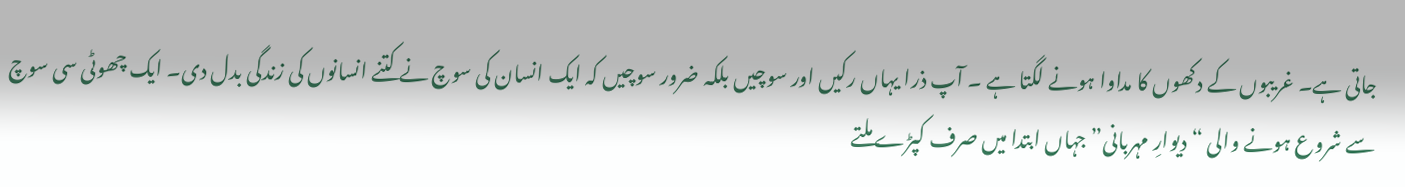جاتی ہے۔ غریبوں کے دکھوں کا مداوا ہونے لگتا ہے ۔ آپ ذرا یہاں رکیں اور سوچیں بلکہ ضرور سوچیں کہ ایک انسان کی سوچ نے کتنے انسانوں کی زندگی بدل دی۔ ایک چھوٹی سی سوچ سے شروع ہونے والی “دیوارِ مہربانی”جہاں ابتدا میں صرف کپڑے ملتے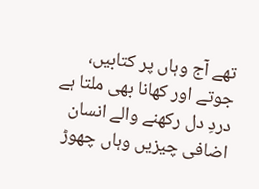تھے آج وہاں پر کتابیں، جوتے اور کھانا بھی ملتا ہے دردِ دل رکھنے والے انسان اضافی چیزیں وہاں چھوڑ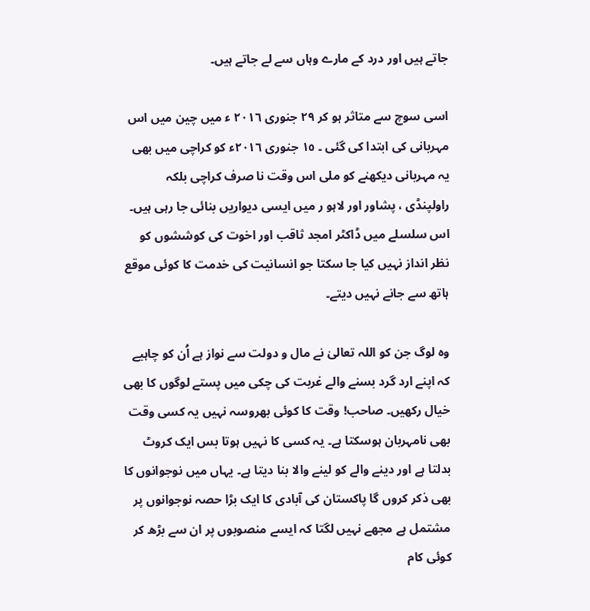جاتے ہیں اور درد کے مارے وہاں سے لے جاتے ہیں۔

اسی سوچ سے متاثر ہو کر ٢٩ جنوری ٢٠١٦ ء میں چین میں اس مہربانی کی ابتدا کی گئی ۔ ١٥ جنوری ٢٠١٦ء کو کراچی میں بھی یہ مہربانی دیکھنے کو ملی اس وقت نا صرف کراچی بلکہ راولپنڈی ، پشاور اور لاہو ر میں ایسی دیواریں بنائی جا رہی ہیں۔ اس سلسلے میں ڈاکٹر امجد ثاقب اور اخوت کی کوششوں کو نظر انداز نہیں کیا جا سکتا جو انسانیت کی خدمت کا کوئی موقع ہاتھ سے جانے نہیں دیتے۔

وہ لوگ جن کو اللہ تعالیٰ نے مال و دولت سے نواز ہے اُن کو چاہیے کہ اپنے ارد گرد بسنے والے غربت کی چکی میں پستے لوگوں کا بھی خیال رکھیں۔ صاحب! وقت کا کوئی بھروسہ نہیں یہ کسی وقت بھی نامہربان ہوسکتا ہے۔ یہ کسی کا نہیں ہوتا بس ایک کروٹ بدلتا ہے اور دینے والے کو لینے والا بنا دیتا ہے۔ یہاں میں نوجوانوں کا بھی ذکر کروں گا پاکستان کی آبادی کا ایک بڑا حصہ نوجوانوں پر مشتمل ہے مجھے نہیں لگتا کہ ایسے منصوبوں پر ان سے بڑھ کر کوئی کام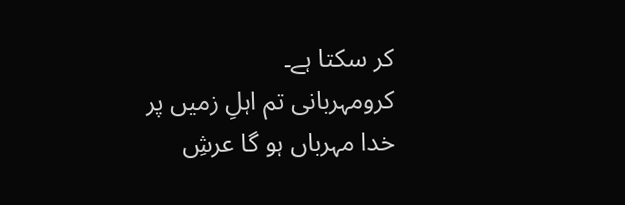کر سکتا ہے۔
کرومہربانی تم اہلِ زمیں پر
خدا مہرباں ہو گا عرشِ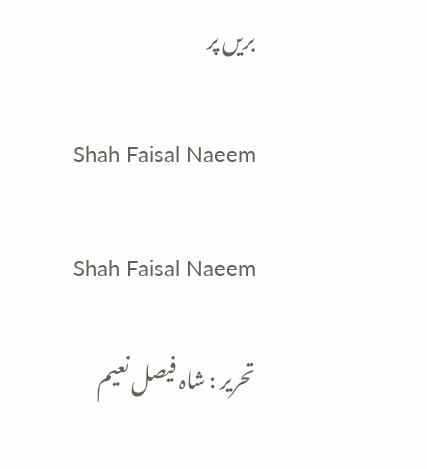بریں پر

Shah Faisal Naeem

Shah Faisal Naeem

تحریر : شاہ فیصل نعیم